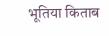भूतिया किताब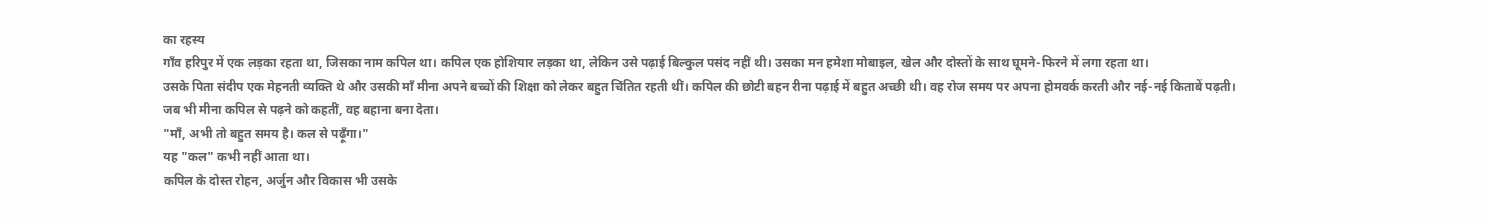का रहस्य
गाँव हरिपुर में एक लड़का रहता था, जिसका नाम कपिल था। कपिल एक होशियार लड़का था, लेकिन उसे पढ़ाई बिल्कुल पसंद नहीं थी। उसका मन हमेशा मोबाइल, खेल और दोस्तों के साथ घूमने-फिरने में लगा रहता था।
उसके पिता संदीप एक मेहनती व्यक्ति थे और उसकी माँ मीना अपने बच्चों की शिक्षा को लेकर बहुत चिंतित रहती थीं। कपिल की छोटी बहन रीना पढ़ाई में बहुत अच्छी थी। वह रोज समय पर अपना होमवर्क करती और नई-नई किताबें पढ़ती।
जब भी मीना कपिल से पढ़ने को कहतीं, वह बहाना बना देता।
"माँ, अभी तो बहुत समय है। कल से पढ़ूँगा।"
यह "कल" कभी नहीं आता था।
कपिल के दोस्त रोहन, अर्जुन और विकास भी उसके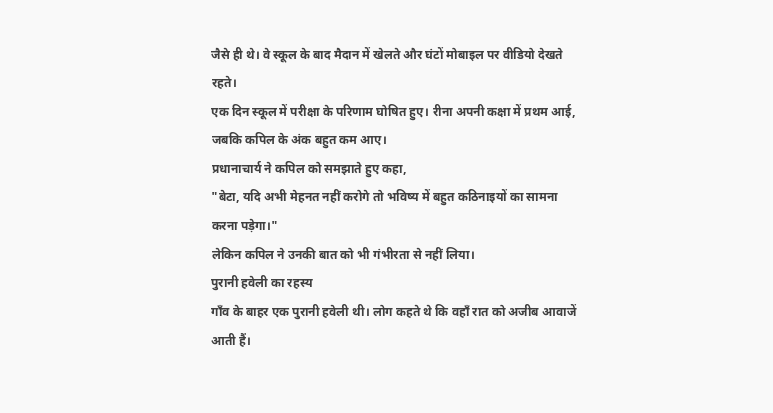जैसे ही थे। वे स्कूल के बाद मैदान में खेलते और घंटों मोबाइल पर वीडियो देखते रहते।
एक दिन स्कूल में परीक्षा के परिणाम घोषित हुए। रीना अपनी कक्षा में प्रथम आई, जबकि कपिल के अंक बहुत कम आए।
प्रधानाचार्य ने कपिल को समझाते हुए कहा,
"बेटा, यदि अभी मेहनत नहीं करोगे तो भविष्य में बहुत कठिनाइयों का सामना करना पड़ेगा।"
लेकिन कपिल ने उनकी बात को भी गंभीरता से नहीं लिया।
पुरानी हवेली का रहस्य
गाँव के बाहर एक पुरानी हवेली थी। लोग कहते थे कि वहाँ रात को अजीब आवाजें आती हैं।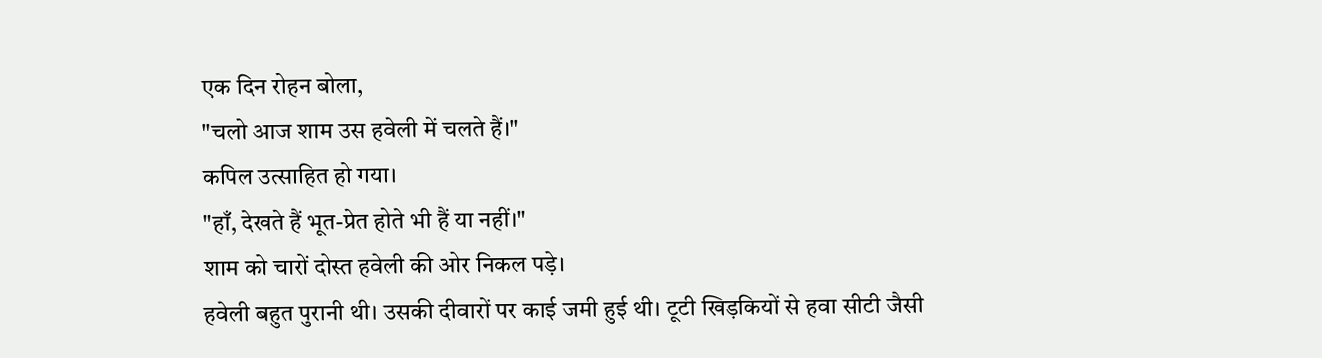एक दिन रोहन बोला,
"चलो आज शाम उस हवेली में चलते हैं।"
कपिल उत्साहित हो गया।
"हाँ, देखते हैं भूत-प्रेत होते भी हैं या नहीं।"
शाम को चारों दोस्त हवेली की ओर निकल पड़े।
हवेली बहुत पुरानी थी। उसकी दीवारों पर काई जमी हुई थी। टूटी खिड़कियों से हवा सीटी जैसी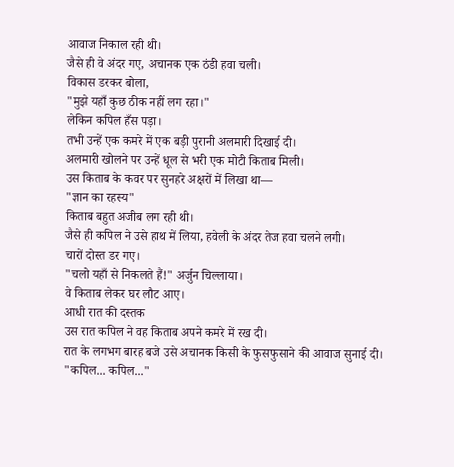आवाज निकाल रही थी।
जैसे ही वे अंदर गए, अचानक एक ठंडी हवा चली।
विकास डरकर बोला,
"मुझे यहाँ कुछ ठीक नहीं लग रहा।"
लेकिन कपिल हँस पड़ा।
तभी उन्हें एक कमरे में एक बड़ी पुरानी अलमारी दिखाई दी।
अलमारी खोलने पर उन्हें धूल से भरी एक मोटी किताब मिली।
उस किताब के कवर पर सुनहरे अक्षरों में लिखा था—
"ज्ञान का रहस्य"
किताब बहुत अजीब लग रही थी।
जैसे ही कपिल ने उसे हाथ में लिया, हवेली के अंदर तेज हवा चलने लगी।
चारों दोस्त डर गए।
"चलो यहाँ से निकलते हैं!" अर्जुन चिल्लाया।
वे किताब लेकर घर लौट आए।
आधी रात की दस्तक
उस रात कपिल ने वह किताब अपने कमरे में रख दी।
रात के लगभग बारह बजे उसे अचानक किसी के फुसफुसाने की आवाज सुनाई दी।
"कपिल... कपिल..."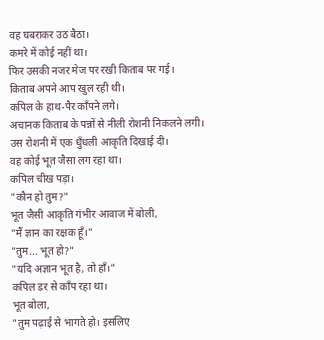वह घबराकर उठ बैठा।
कमरे में कोई नहीं था।
फिर उसकी नजर मेज पर रखी किताब पर गई।
किताब अपने आप खुल रही थी।
कपिल के हाथ-पैर काँपने लगे।
अचानक किताब के पन्नों से नीली रोशनी निकलने लगी।
उस रोशनी में एक धुँधली आकृति दिखाई दी।
वह कोई भूत जैसा लग रहा था।
कपिल चीख पड़ा।
"कौन हो तुम?"
भूत जैसी आकृति गंभीर आवाज में बोली,
"मैं ज्ञान का रक्षक हूँ।"
"तुम... भूत हो?"
"यदि अज्ञान भूत है, तो हाँ।"
कपिल डर से काँप रहा था।
भूत बोला,
"तुम पढ़ाई से भागते हो। इसलिए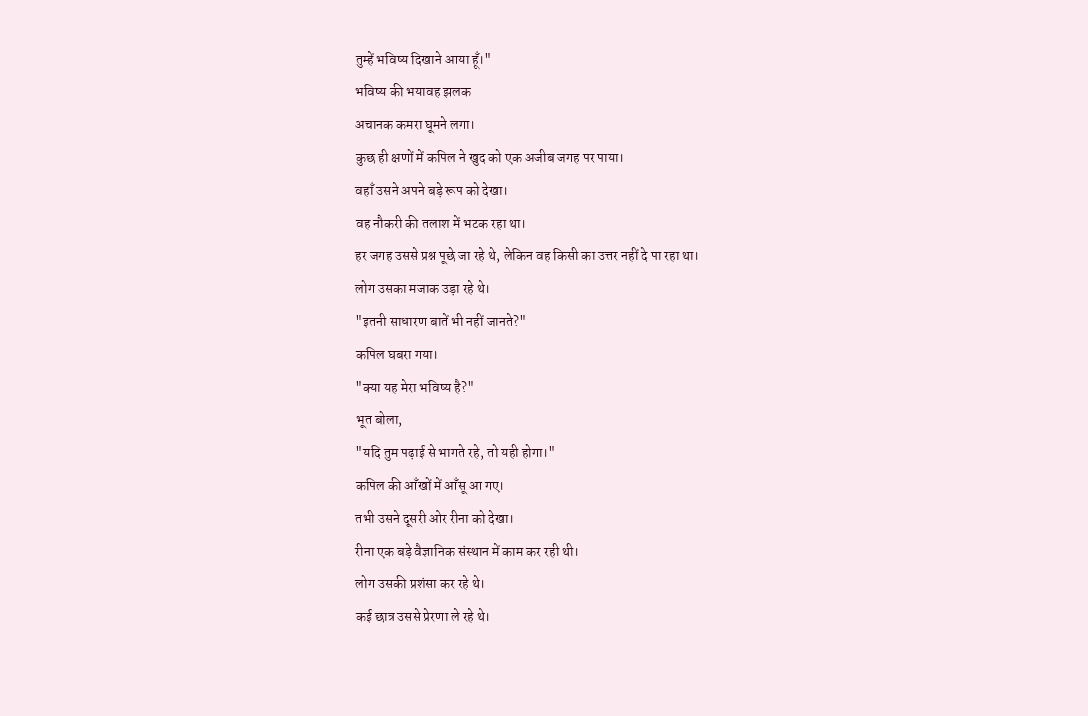तुम्हें भविष्य दिखाने आया हूँ।"
भविष्य की भयावह झलक
अचानक कमरा घूमने लगा।
कुछ ही क्षणों में कपिल ने खुद को एक अजीब जगह पर पाया।
वहाँ उसने अपने बड़े रूप को देखा।
वह नौकरी की तलाश में भटक रहा था।
हर जगह उससे प्रश्न पूछे जा रहे थे, लेकिन वह किसी का उत्तर नहीं दे पा रहा था।
लोग उसका मजाक उड़ा रहे थे।
"इतनी साधारण बातें भी नहीं जानते?"
कपिल घबरा गया।
"क्या यह मेरा भविष्य है?"
भूत बोला,
"यदि तुम पढ़ाई से भागते रहे, तो यही होगा।"
कपिल की आँखों में आँसू आ गए।
तभी उसने दूसरी ओर रीना को देखा।
रीना एक बड़े वैज्ञानिक संस्थान में काम कर रही थी।
लोग उसकी प्रशंसा कर रहे थे।
कई छात्र उससे प्रेरणा ले रहे थे।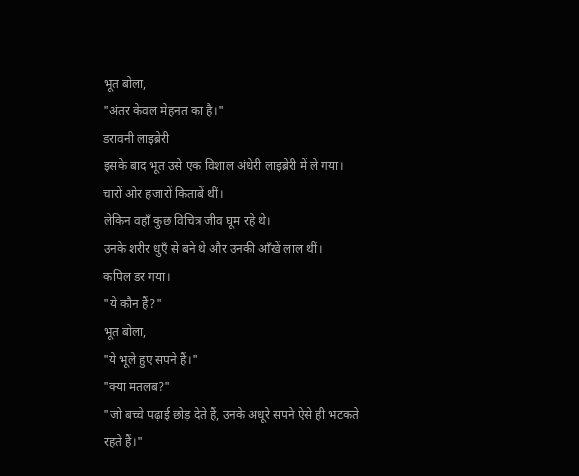भूत बोला,
"अंतर केवल मेहनत का है।"
डरावनी लाइब्रेरी
इसके बाद भूत उसे एक विशाल अंधेरी लाइब्रेरी में ले गया।
चारों ओर हजारों किताबें थीं।
लेकिन वहाँ कुछ विचित्र जीव घूम रहे थे।
उनके शरीर धुएँ से बने थे और उनकी आँखें लाल थीं।
कपिल डर गया।
"ये कौन हैं?"
भूत बोला,
"ये भूले हुए सपने हैं।"
"क्या मतलब?"
"जो बच्चे पढ़ाई छोड़ देते हैं, उनके अधूरे सपने ऐसे ही भटकते रहते हैं।"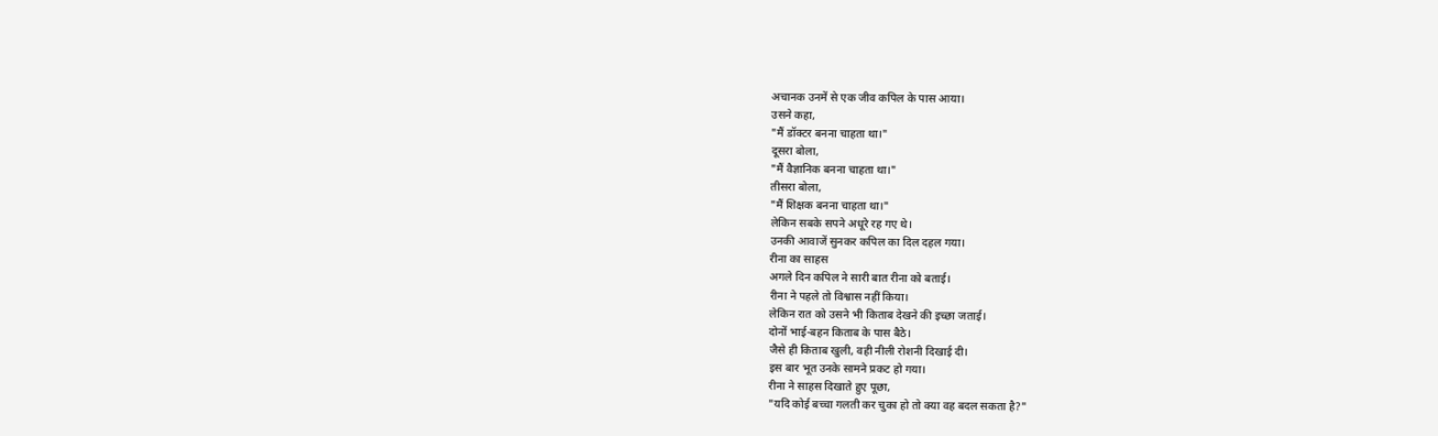अचानक उनमें से एक जीव कपिल के पास आया।
उसने कहा,
"मैं डॉक्टर बनना चाहता था।"
दूसरा बोला,
"मैं वैज्ञानिक बनना चाहता था।"
तीसरा बोला,
"मैं शिक्षक बनना चाहता था।"
लेकिन सबके सपने अधूरे रह गए थे।
उनकी आवाजें सुनकर कपिल का दिल दहल गया।
रीना का साहस
अगले दिन कपिल ने सारी बात रीना को बताई।
रीना ने पहले तो विश्वास नहीं किया।
लेकिन रात को उसने भी किताब देखने की इच्छा जताई।
दोनों भाई-बहन किताब के पास बैठे।
जैसे ही किताब खुली, वही नीली रोशनी दिखाई दी।
इस बार भूत उनके सामने प्रकट हो गया।
रीना ने साहस दिखाते हुए पूछा,
"यदि कोई बच्चा गलती कर चुका हो तो क्या वह बदल सकता है?"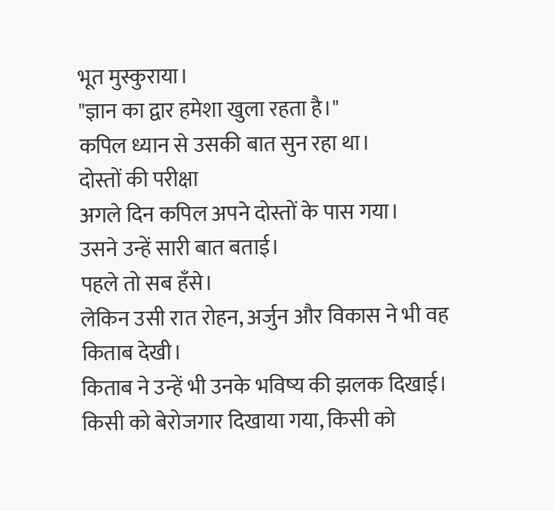भूत मुस्कुराया।
"ज्ञान का द्वार हमेशा खुला रहता है।"
कपिल ध्यान से उसकी बात सुन रहा था।
दोस्तों की परीक्षा
अगले दिन कपिल अपने दोस्तों के पास गया।
उसने उन्हें सारी बात बताई।
पहले तो सब हँसे।
लेकिन उसी रात रोहन, अर्जुन और विकास ने भी वह किताब देखी।
किताब ने उन्हें भी उनके भविष्य की झलक दिखाई।
किसी को बेरोजगार दिखाया गया, किसी को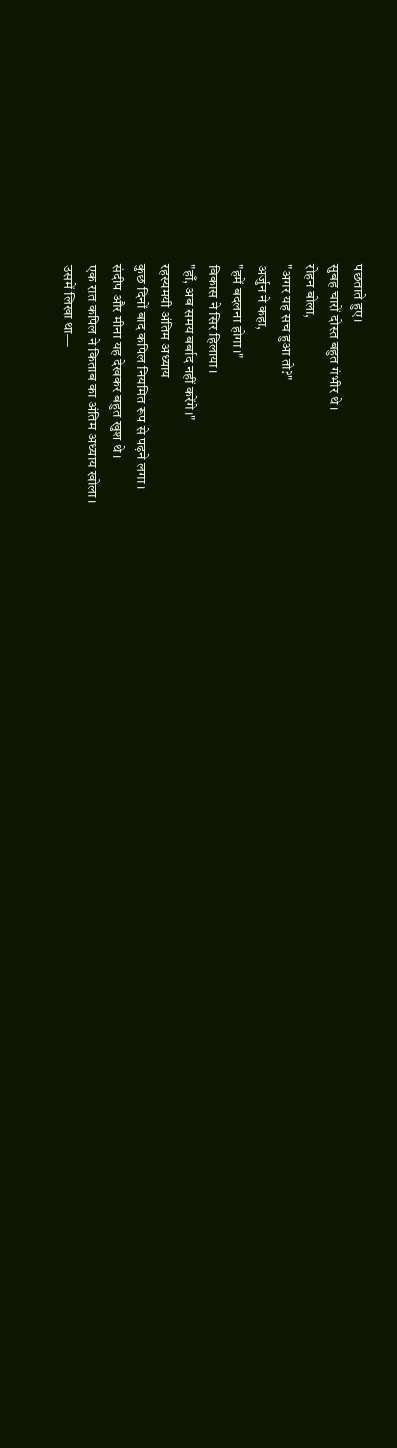पछताते हुए।
सुबह चारों दोस्त बहुत गंभीर थे।
रोहन बोला,
"अगर यह सच हुआ तो?"
अर्जुन ने कहा,
"हमें बदलना होगा।"
विकास ने सिर हिलाया।
"हाँ, अब समय बर्बाद नहीं करेंगे।"
रहस्यमयी अंतिम अध्याय
कुछ दिनों बाद कपिल नियमित रूप से पढ़ने लगा।
संदीप और मीना यह देखकर बहुत खुश थे।
एक रात कपिल ने किताब का अंतिम अध्याय खोला।
उसमें लिखा था—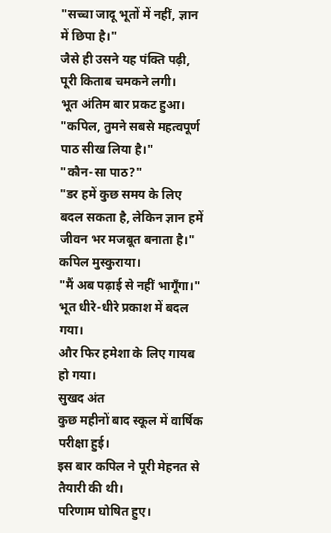"सच्चा जादू भूतों में नहीं, ज्ञान में छिपा है।"
जैसे ही उसने यह पंक्ति पढ़ी, पूरी किताब चमकने लगी।
भूत अंतिम बार प्रकट हुआ।
"कपिल, तुमने सबसे महत्वपूर्ण पाठ सीख लिया है।"
"कौन-सा पाठ?"
"डर हमें कुछ समय के लिए बदल सकता है, लेकिन ज्ञान हमें जीवन भर मजबूत बनाता है।"
कपिल मुस्कुराया।
"मैं अब पढ़ाई से नहीं भागूँगा।"
भूत धीरे-धीरे प्रकाश में बदल गया।
और फिर हमेशा के लिए गायब हो गया।
सुखद अंत
कुछ महीनों बाद स्कूल में वार्षिक परीक्षा हुई।
इस बार कपिल ने पूरी मेहनत से तैयारी की थी।
परिणाम घोषित हुए।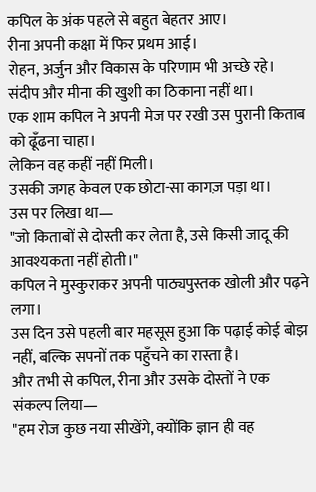कपिल के अंक पहले से बहुत बेहतर आए।
रीना अपनी कक्षा में फिर प्रथम आई।
रोहन, अर्जुन और विकास के परिणाम भी अच्छे रहे।
संदीप और मीना की खुशी का ठिकाना नहीं था।
एक शाम कपिल ने अपनी मेज पर रखी उस पुरानी किताब को ढूँढना चाहा।
लेकिन वह कहीं नहीं मिली।
उसकी जगह केवल एक छोटा-सा कागज़ पड़ा था।
उस पर लिखा था—
"जो किताबों से दोस्ती कर लेता है, उसे किसी जादू की आवश्यकता नहीं होती।"
कपिल ने मुस्कुराकर अपनी पाठ्यपुस्तक खोली और पढ़ने लगा।
उस दिन उसे पहली बार महसूस हुआ कि पढ़ाई कोई बोझ नहीं, बल्कि सपनों तक पहुँचने का रास्ता है।
और तभी से कपिल, रीना और उसके दोस्तों ने एक संकल्प लिया—
"हम रोज कुछ नया सीखेंगे, क्योंकि ज्ञान ही वह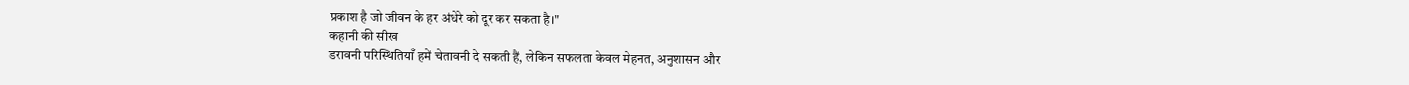प्रकाश है जो जीवन के हर अंधेरे को दूर कर सकता है।"
कहानी की सीख
डरावनी परिस्थितियाँ हमें चेतावनी दे सकती हैं, लेकिन सफलता केवल मेहनत, अनुशासन और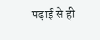पढ़ाई से ही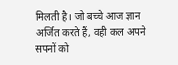मिलती है। जो बच्चे आज ज्ञान अर्जित करते हैं, वही कल अपने सपनों को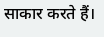साकार करते हैं।